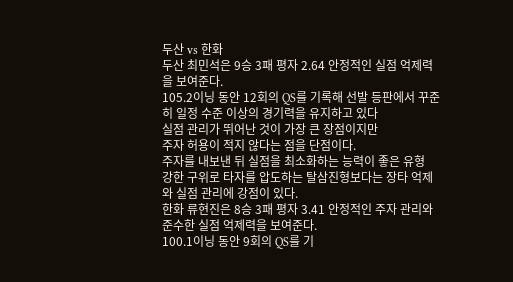두산 vs 한화
두산 최민석은 9승 3패 평자 2.64 안정적인 실점 억제력을 보여준다.
105.2이닝 동안 12회의 QS를 기록해 선발 등판에서 꾸준히 일정 수준 이상의 경기력을 유지하고 있다
실점 관리가 뛰어난 것이 가장 큰 장점이지만
주자 허용이 적지 않다는 점을 단점이다.
주자를 내보낸 뒤 실점을 최소화하는 능력이 좋은 유형
강한 구위로 타자를 압도하는 탈삼진형보다는 장타 억제와 실점 관리에 강점이 있다.
한화 류현진은 8승 3패 평자 3.41 안정적인 주자 관리와 준수한 실점 억제력을 보여준다.
100.1이닝 동안 9회의 QS를 기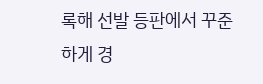록해 선발 등판에서 꾸준하게 경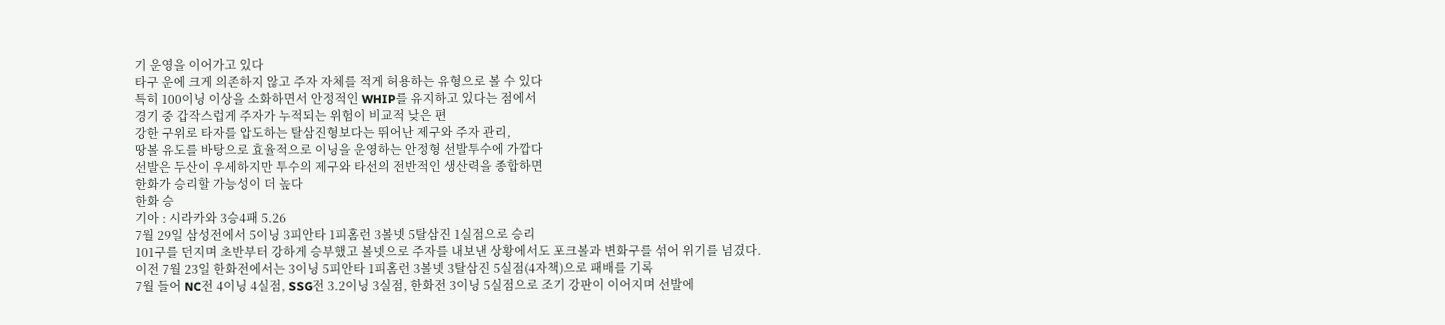기 운영을 이어가고 있다
타구 운에 크게 의존하지 않고 주자 자체를 적게 허용하는 유형으로 볼 수 있다
특히 100이닝 이상을 소화하면서 안정적인 WHIP를 유지하고 있다는 점에서
경기 중 갑작스럽게 주자가 누적되는 위험이 비교적 낮은 편
강한 구위로 타자를 압도하는 탈삼진형보다는 뛰어난 제구와 주자 관리,
땅볼 유도를 바탕으로 효율적으로 이닝을 운영하는 안정형 선발투수에 가깝다
선발은 두산이 우세하지만 투수의 제구와 타선의 전반적인 생산력을 종합하면
한화가 승리할 가능성이 더 높다
한화 승
기아 : 시라카와 3승4패 5.26
7월 29일 삼성전에서 5이닝 3피안타 1피홈런 3볼넷 5탈삼진 1실점으로 승리
101구를 던지며 초반부터 강하게 승부했고 볼넷으로 주자를 내보낸 상황에서도 포크볼과 변화구를 섞어 위기를 넘겼다.
이전 7월 23일 한화전에서는 3이닝 5피안타 1피홈런 3볼넷 3탈삼진 5실점(4자책)으로 패배를 기록
7월 들어 NC전 4이닝 4실점, SSG전 3.2이닝 3실점, 한화전 3이닝 5실점으로 조기 강판이 이어지며 선발에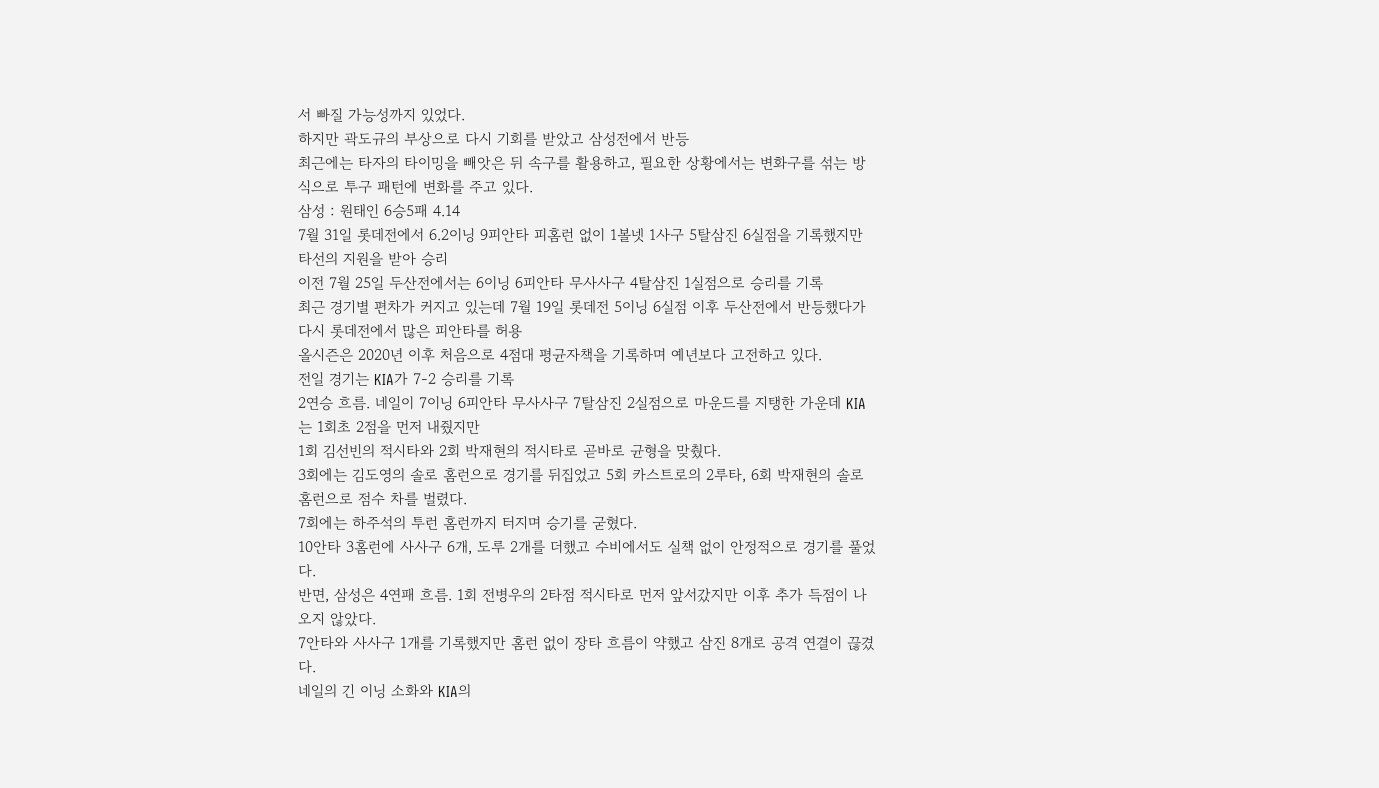서 빠질 가능성까지 있었다.
하지만 곽도규의 부상으로 다시 기회를 받았고 삼성전에서 반등
최근에는 타자의 타이밍을 빼앗은 뒤 속구를 활용하고, 필요한 상황에서는 변화구를 섞는 방식으로 투구 패턴에 변화를 주고 있다.
삼성 : 원태인 6승5패 4.14
7월 31일 롯데전에서 6.2이닝 9피안타 피홈런 없이 1볼넷 1사구 5탈삼진 6실점을 기록했지만 타선의 지원을 받아 승리
이전 7월 25일 두산전에서는 6이닝 6피안타 무사사구 4탈삼진 1실점으로 승리를 기록
최근 경기별 편차가 커지고 있는데 7월 19일 롯데전 5이닝 6실점 이후 두산전에서 반등했다가 다시 롯데전에서 많은 피안타를 허용
올시즌은 2020년 이후 처음으로 4점대 평균자책을 기록하며 예년보다 고전하고 있다.
전일 경기는 KIA가 7-2 승리를 기록
2연승 흐름. 네일이 7이닝 6피안타 무사사구 7탈삼진 2실점으로 마운드를 지탱한 가운데 KIA는 1회초 2점을 먼저 내줬지만
1회 김선빈의 적시타와 2회 박재현의 적시타로 곧바로 균형을 맞췄다.
3회에는 김도영의 솔로 홈런으로 경기를 뒤집었고 5회 카스트로의 2루타, 6회 박재현의 솔로 홈런으로 점수 차를 벌렸다.
7회에는 하주석의 투런 홈런까지 터지며 승기를 굳혔다.
10안타 3홈런에 사사구 6개, 도루 2개를 더했고 수비에서도 실책 없이 안정적으로 경기를 풀었다.
반면, 삼성은 4연패 흐름. 1회 전병우의 2타점 적시타로 먼저 앞서갔지만 이후 추가 득점이 나오지 않았다.
7안타와 사사구 1개를 기록했지만 홈런 없이 장타 흐름이 약했고 삼진 8개로 공격 연결이 끊겼다.
네일의 긴 이닝 소화와 KIA의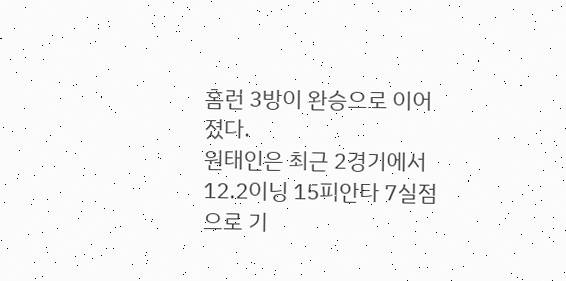홈런 3방이 완승으로 이어졌다.
원태인은 최근 2경기에서 12.2이닝 15피안타 7실점으로 기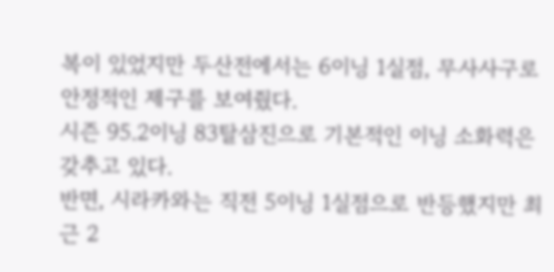복이 있었지만 두산전에서는 6이닝 1실점, 무사사구로 안정적인 제구를 보여줬다.
시즌 95.2이닝 83탈삼진으로 기본적인 이닝 소화력은 갖추고 있다.
반면, 시라카와는 직전 5이닝 1실점으로 반등했지만 최근 2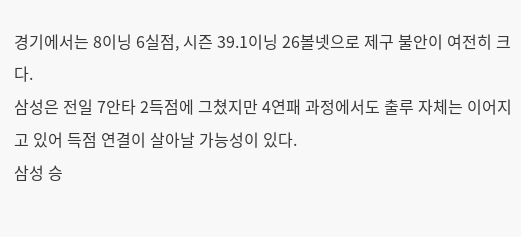경기에서는 8이닝 6실점, 시즌 39.1이닝 26볼넷으로 제구 불안이 여전히 크다.
삼성은 전일 7안타 2득점에 그쳤지만 4연패 과정에서도 출루 자체는 이어지고 있어 득점 연결이 살아날 가능성이 있다.
삼성 승